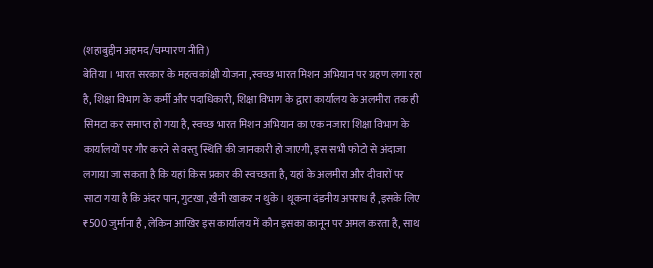(शहाबुद्दीन अहमद/चम्पारण नीति)
बेतिया । भारत सरकार के महत्वकांक्षी योजना ,स्वच्छ भारत मिशन अभियान पर ग्रहण लगा रहा है, शिक्षा विभाग के कर्मी और पदाधिकारी, शिक्षा विभाग के द्वारा कार्यालय के अलमीरा तक ही सिमटा कर समाप्त हो गया है, स्वच्छ भारत मिशन अभियान का एक नजारा शिक्षा विभाग के कार्यालयों पर गौर करने से वस्तु स्थिति की जानकारी हो जाएगी, इस सभी फोटो से अंदाजा लगाया जा सकता है कि यहां किस प्रकार की स्वच्छता है, यहां के अलमीरा और दीवारों पर साटा गया है कि अंदर पान, गुटखा ,खैनी खाकर न थुके। थूकना दंडनीय अपराध है ,इसके लिए ₹500 जुर्माना है ,लेकिन आखिर इस कार्यालय में कौन इसका कानून पर अमल करता है, साथ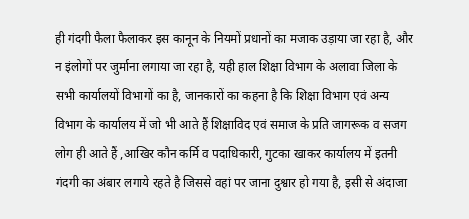ही गंदगी फैला फैलाकर इस कानून के नियमों प्रधानों का मजाक उड़ाया जा रहा है, और न इंलोगों पर जुर्माना लगाया जा रहा है, यही हाल शिक्षा विभाग के अलावा जिला के सभी कार्यालयों विभागों का है, जानकारों का कहना है कि शिक्षा विभाग एवं अन्य विभाग के कार्यालय में जो भी आते हैं शिक्षाविद एवं समाज के प्रति जागरूक व सजग लोग ही आते हैं ,आखिर कौन कर्मि व पदाधिकारी, गुटका खाकर कार्यालय में इतनी गंदगी का अंबार लगाये रहते है जिससे वहां पर जाना दुश्वार हो गया है, इसी से अंदाजा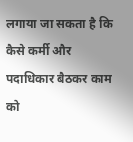लगाया जा सकता है कि कैसे कर्मी और पदाधिकार बैठकर काम को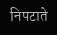निपटाते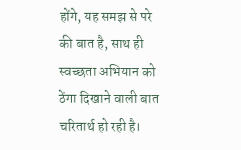होंगे, यह समझ से परे की बात है, साथ ही स्वच्छता अभियान को ठेंगा दिखाने वाली बात चरितार्थ हो रही है।